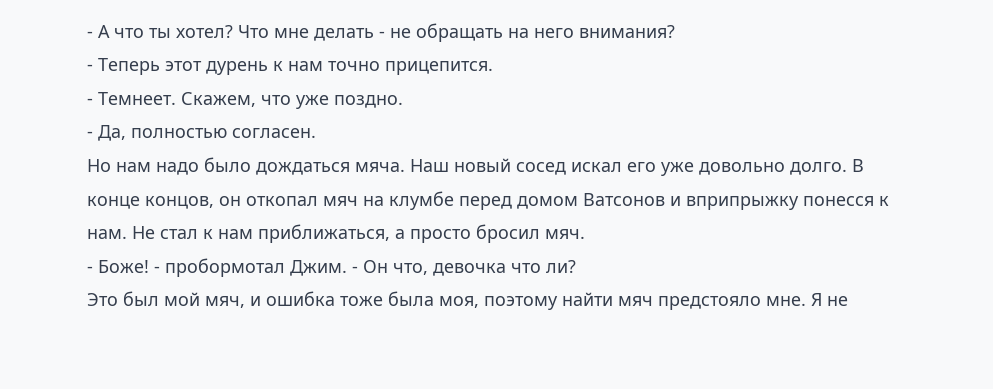- А что ты хотел? Что мне делать - не обращать на него внимания?
- Теперь этот дурень к нам точно прицепится.
- Темнеет. Скажем, что уже поздно.
- Да, полностью согласен.
Нo нам надо было дождаться мяча. Наш новый сосед искал его уже довольно долго. В конце концов, он откопал мяч на клумбе перед домом Ватсонов и вприпрыжку понесся к нам. Не стал к нам приближаться, а просто бросил мяч.
- Боже! - пробормотал Джим. - Он что, девочка что ли?
Это был мой мяч, и ошибка тоже была моя, поэтому найти мяч предстояло мне. Я не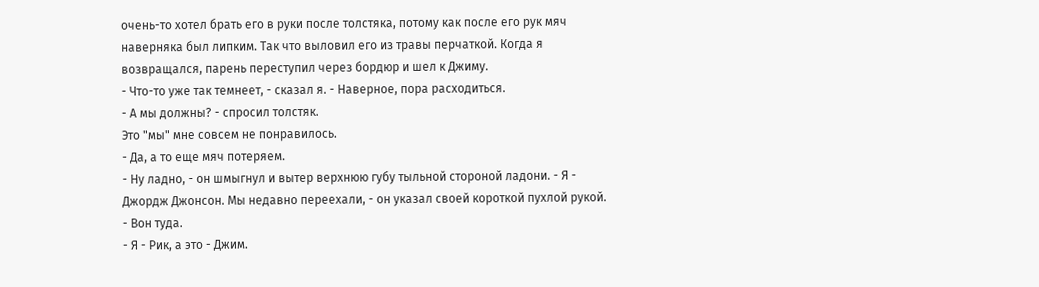очень-то хотел брать его в руки после толстяка, потому как после его рук мяч наверняка был липким. Так что выловил его из травы перчаткой. Когда я возвращался, парень переступил через бордюр и шел к Джиму.
- Что-то уже так темнеет, - сказал я. - Наверное, пора расходиться.
- А мы должны? - спросил толстяк.
Это "мы" мне совсем не понравилось.
- Да, а то еще мяч потеряем.
- Ну ладно, - oн шмыгнул и вытер верхнюю губу тыльной стороной ладони. - Я - Джордж Джонсон. Мы недавно переехали, - oн указал своей короткой пухлой рукой. - Вон туда.
- Я - Рик, а это - Джим.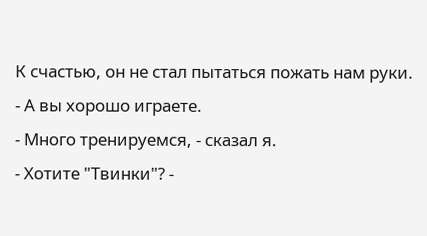К счастью, он не стал пытаться пожать нам руки.
- А вы хорошо играете.
- Много тренируемся, - сказал я.
- Хотите "Твинки"? -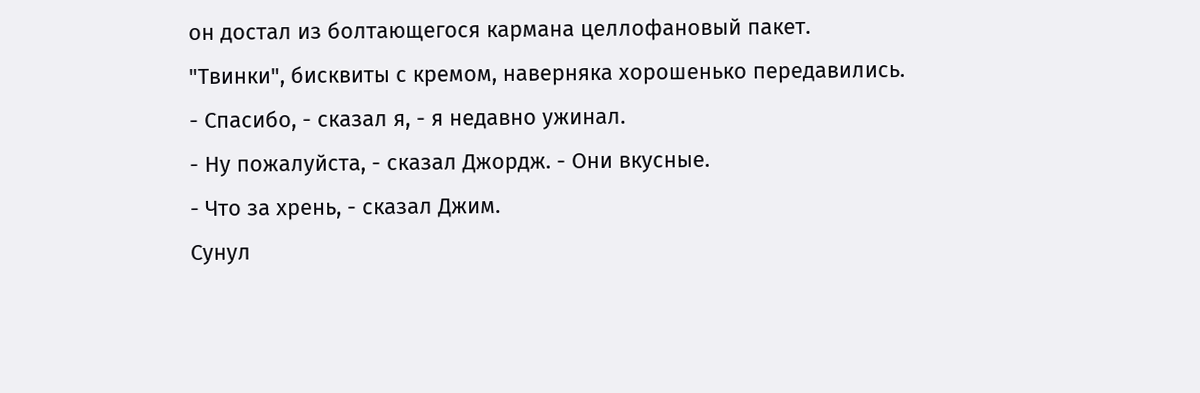oн достал из болтающегося кармана целлофановый пакет.
"Твинки", бисквиты с кремом, наверняка хорошенько передавились.
- Спасибо, - сказал я, - я недавно ужинал.
- Ну пожалуйста, - сказал Джордж. - Они вкусные.
- Что за хрень, - сказал Джим.
Сунул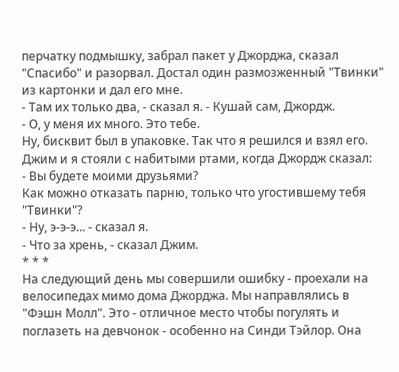перчатку подмышку, забрал пакет у Джорджа, сказал "Спасибо" и разорвал. Достал один размозженный "Твинки" из картонки и дал его мне.
- Там их только два, - сказал я. - Кушай сам, Джордж.
- О, у меня их много. Это тебе.
Ну, бисквит был в упаковке. Так что я решился и взял его.
Джим и я стояли с набитыми ртами, когда Джордж сказал:
- Вы будете моими друзьями?
Как можно отказать парню, только что угостившему тебя "Твинки"?
- Ну, э-э-э... - сказал я.
- Что за хрень, - сказал Джим.
* * *
На следующий день мы совершили ошибку - проехали на велосипедах мимо дома Джорджа. Мы направлялись в "Фэшн Молл". Это - отличное место чтобы погулять и поглазеть на девчонок - особенно на Синди Тэйлор. Она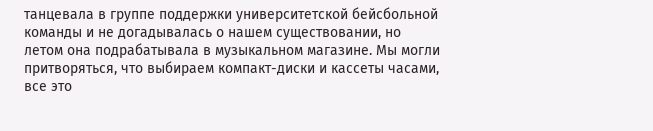танцевала в группе поддержки университетской бейсбольной команды и не догадывалась о нашем существовании, но летом она подрабатывала в музыкальном магазине. Мы могли притворяться, что выбираем компакт-диски и кассеты часами, все это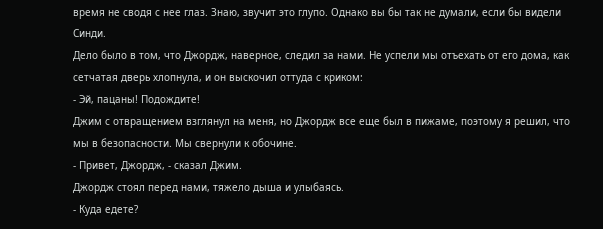время не сводя с нее глаз. Знаю, звучит это глупо. Однако вы бы так не думали, если бы видели Синди.
Дело было в том, что Джордж, наверное, следил за нами. Не успели мы отъехать от его дома, как сетчатая дверь хлопнула, и он выскочил оттуда с криком:
- Эй, пацаны! Подождите!
Джим с отвращением взглянул на меня, но Джордж все еще был в пижаме, поэтому я решил, что мы в безопасности. Мы свернули к обочине.
- Привет, Джордж, - сказал Джим.
Джордж стоял перед нами, тяжело дыша и улыбаясь.
- Куда едете?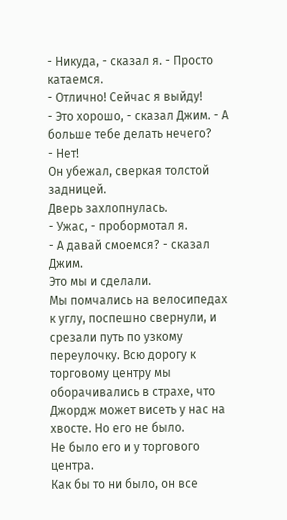- Никуда, - сказал я. - Просто катаемся.
- Отлично! Сейчас я выйду!
- Это хорошо, - сказал Джим. - А больше тебе делать нечего?
- Нет!
Он убежал, сверкая толстой задницей.
Дверь захлопнулась.
- Ужас, - пробормотал я.
- А давай смоемся? - сказал Джим.
Это мы и сделали.
Мы помчались на велосипедах к углу, поспешно свернули, и срезали путь по узкому переулочку. Всю дорогу к торговому центру мы оборачивались в страхе, что Джордж может висеть у нас на хвосте. Но его не было.
Не было его и у торгового центра.
Как бы то ни было, он все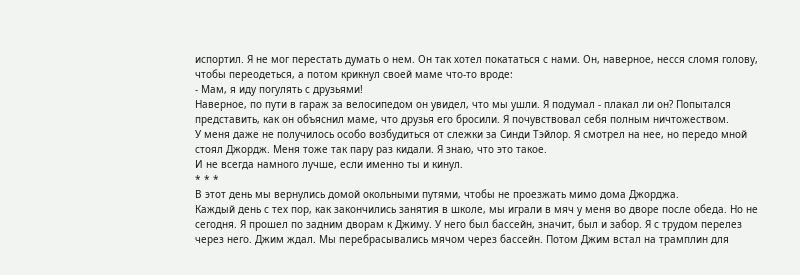испортил. Я не мог перестать думать о нем. Он так хотел покататься с нами. Он, наверное, несся сломя голову, чтобы переодеться, а потом крикнул своей маме что-то вроде:
- Мам, я иду погулять с друзьями!
Наверное, по пути в гараж за велосипедом он увидел, что мы ушли. Я подумал - плакал ли он? Попытался представить, как он объяснил маме, что друзья его бросили. Я почувствовал себя полным ничтожеством.
У меня даже не получилось особо возбудиться от слежки за Синди Тэйлор. Я смотрел на нее, но передо мной стоял Джордж. Меня тоже так пару раз кидали. Я знаю, что это такое.
И не всегда намного лучше, если именно ты и кинул.
* * *
В этот день мы вернулись домой окольными путями, чтобы не проезжать мимо дома Джорджа.
Каждый день с тех пор, как закончились занятия в школе, мы играли в мяч у меня во дворе после обеда. Но не сегодня. Я прошел по задним дворам к Джиму. У него был бассейн, значит, был и забор. Я с трудом перелез через него. Джим ждал. Мы перебрасывались мячом через бассейн. Потом Джим встал на трамплин для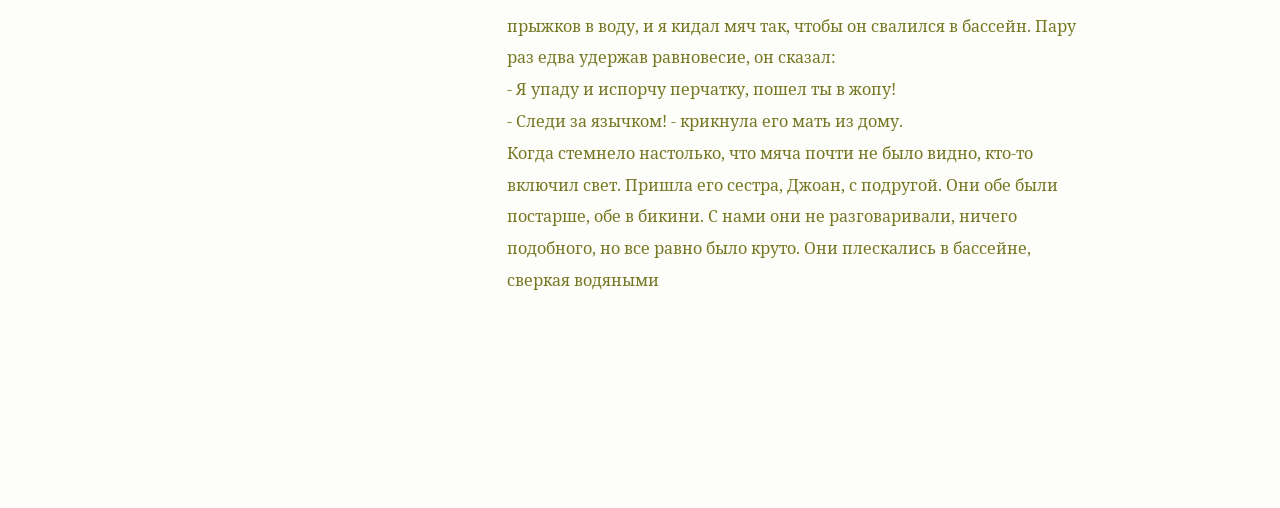прыжков в воду, и я кидал мяч так, чтобы он свалился в бассейн. Пару раз едва удержав равновесие, он сказал:
- Я упаду и испорчу перчатку, пошел ты в жопу!
- Следи за язычком! - крикнула его мать из дому.
Когда стемнело настолько, что мяча почти не было видно, кто-то включил свет. Пришла его сестра, Джоан, с подругой. Они обе были постарше, обе в бикини. С нами они не разговаривали, ничего подобного, но все равно было круто. Они плескались в бассейне, сверкая водяными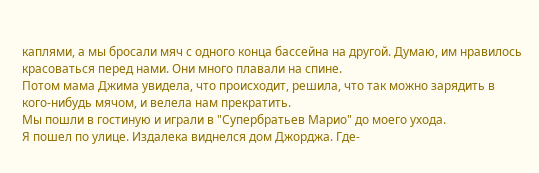каплями, а мы бросали мяч с одного конца бассейна на другой. Думаю, им нравилось красоваться перед нами. Они много плавали на спине.
Потом мама Джима увидела, что происходит, решила, что так можно зарядить в кого-нибудь мячом, и велела нам прекратить.
Мы пошли в гостиную и играли в "Супербратьев Марио" до моего ухода.
Я пошел по улице. Издалека виднелся дом Джорджа. Где-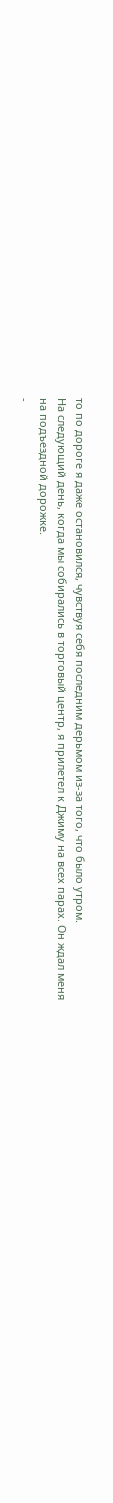то по дороге я даже остановился, чувствуя себя последним дерьмом из-за того, что было утром.
На следующий день, когда мы собирались в торговый центр, я прилетел к Джиму на всех парах. Он ждал меня на подъездной дорожке.
-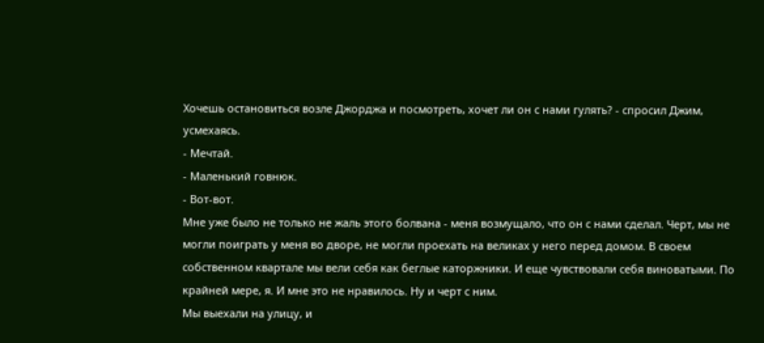Хочешь остановиться возле Джорджа и посмотреть, хочет ли он с нами гулять? - спросил Джим, усмехаясь.
- Мечтай.
- Маленький говнюк.
- Вот-вот.
Мне уже было не только не жаль этого болвана - меня возмущало, что он с нами сделал. Черт, мы не могли поиграть у меня во дворе, не могли проехать на великах у него перед домом. В своем собственном квартале мы вели себя как беглые каторжники. И еще чувствовали себя виноватыми. По крайней мере, я. И мне это не нравилось. Ну и черт с ним.
Мы выехали на улицу, и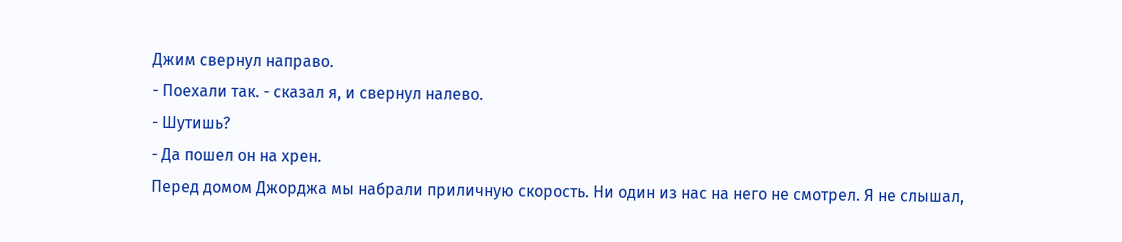Джим свернул направо.
- Поехали так. - сказал я, и свернул налево.
- Шутишь?
- Да пошел он на хрен.
Перед домом Джорджа мы набрали приличную скорость. Ни один из нас на него не смотрел. Я не слышал,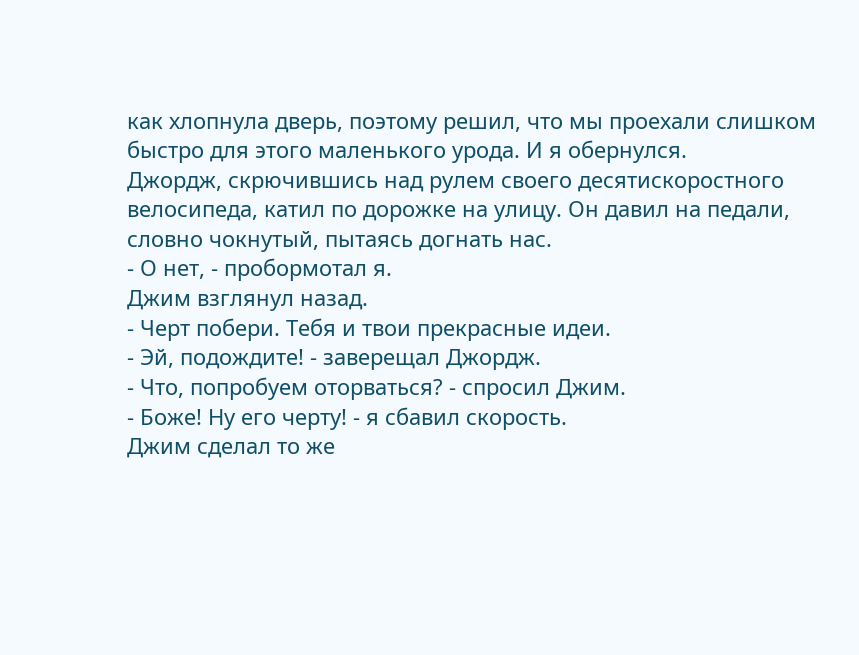как хлопнула дверь, поэтому решил, что мы проехали слишком быстро для этого маленького урода. И я обернулся.
Джордж, скрючившись над рулем своего десятискоростного велосипеда, катил по дорожке на улицу. Он давил на педали, словно чокнутый, пытаясь догнать нас.
- О нет, - пробормотал я.
Джим взглянул назад.
- Черт побери. Тебя и твои прекрасные идеи.
- Эй, подождите! - заверещал Джордж.
- Что, попробуем оторваться? - спросил Джим.
- Боже! Ну его черту! - я сбавил скорость.
Джим сделал то же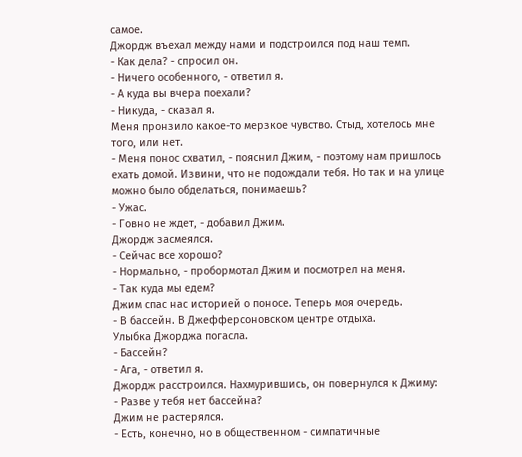самое.
Джордж въехал между нами и подстроился под наш темп.
- Как дела? - спросил он.
- Ничего особенного, - ответил я.
- А куда вы вчера поехали?
- Никуда, - сказал я.
Меня пронзило какое-то мерзкое чувство. Стыд, хотелось мне того, или нет.
- Меня понос схватил, - пояснил Джим, - поэтому нам пришлось ехать домой. Извини, что не подождали тебя. Но так и на улице можно было обделаться, понимаешь?
- Ужас.
- Говно не ждет, - добавил Джим.
Джордж засмеялся.
- Сейчас все хорошо?
- Нормально, - пробормотал Джим и посмотрел на меня.
- Так куда мы едем?
Джим спас нас историей о поносе. Теперь моя очередь.
- В бассейн. В Джефферсоновском центре отдыха.
Улыбка Джорджа погасла.
- Бассейн?
- Ага, - ответил я.
Джордж расстроился. Нахмурившись, он повернулся к Джиму:
- Разве у тебя нет бассейна?
Джим не растерялся.
- Есть, конечно, но в общественном - симпатичные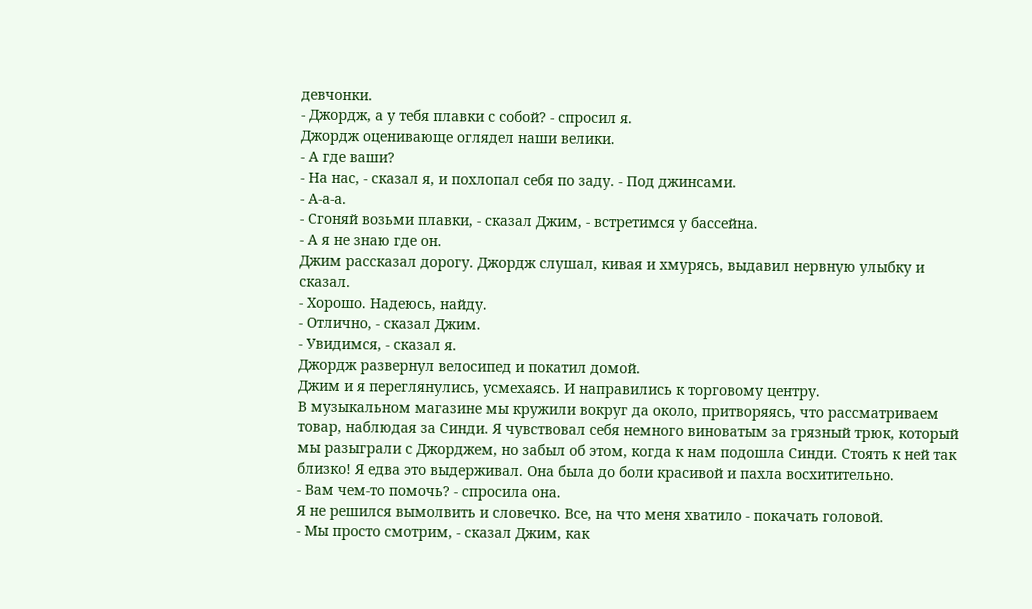девчонки.
- Джордж, а у тебя плавки с собой? - спросил я.
Джордж оценивающе оглядел наши велики.
- А где ваши?
- На нас, - сказал я, и похлопал себя по заду. - Под джинсами.
- А-а-а.
- Сгоняй возьми плавки, - сказал Джим, - встретимся у бассейна.
- А я не знаю где он.
Джим рассказал дорогу. Джордж слушал, кивая и хмурясь, выдавил нервную улыбку и сказал.
- Хорошо. Надеюсь, найду.
- Отлично, - сказал Джим.
- Увидимся, - сказал я.
Джордж развернул велосипед и покатил домой.
Джим и я переглянулись, усмехаясь. И направились к торговому центру.
В музыкальном магазине мы кружили вокруг да около, притворяясь, что рассматриваем товар, наблюдая за Синди. Я чувствовал себя немного виноватым за грязный трюк, который мы разыграли с Джорджем, но забыл об этом, когда к нам подошла Синди. Стоять к ней так близко! Я едва это выдерживал. Она была до боли красивой и пахла восхитительно.
- Вам чем-то помочь? - спросила она.
Я не решился вымолвить и словечко. Все, на что меня хватило - покачать головой.
- Мы просто смотрим, - сказал Джим, как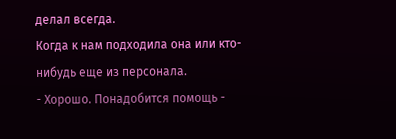делал всегда.
Когда к нам подходила она или кто-нибудь еще из персонала.
- Хорошо. Понадобится помощь -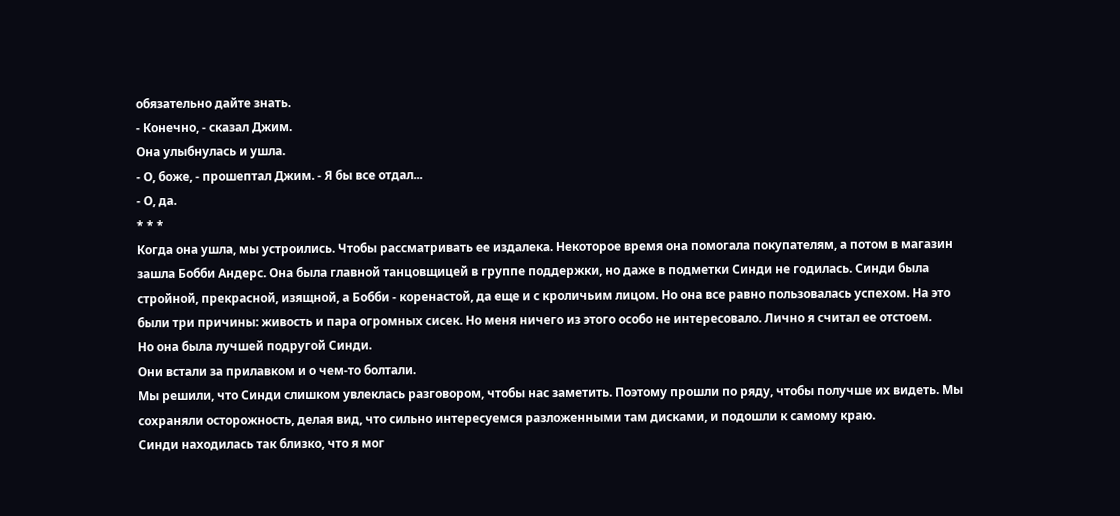обязательно дайте знать.
- Конечно, - сказал Джим.
Она улыбнулась и ушла.
- О, боже, - прошептал Джим. - Я бы все отдал...
- О, да.
* * *
Когда она ушла, мы устроились. Чтобы рассматривать ее издалека. Некоторое время она помогала покупателям, а потом в магазин зашла Бобби Андерс. Она была главной танцовщицей в группе поддержки, но даже в подметки Синди не годилась. Синди была стройной, прекрасной, изящной, а Бобби - коренастой, да еще и с кроличьим лицом. Но она все равно пользовалась успехом. На это были три причины: живость и пара огромных сисек. Но меня ничего из этого особо не интересовало. Лично я считал ее отстоем.
Но она была лучшей подругой Синди.
Они встали за прилавком и о чем-то болтали.
Мы решили, что Синди слишком увлеклась разговором, чтобы нас заметить. Поэтому прошли по ряду, чтобы получше их видеть. Мы сохраняли осторожность, делая вид, что сильно интересуемся разложенными там дисками, и подошли к самому краю.
Синди находилась так близко, что я мог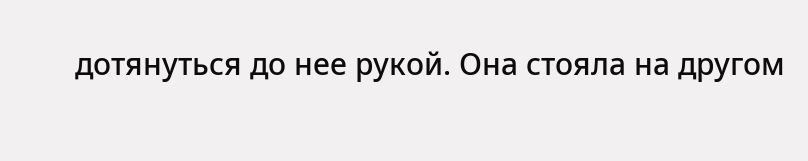дотянуться до нее рукой. Она стояла на другом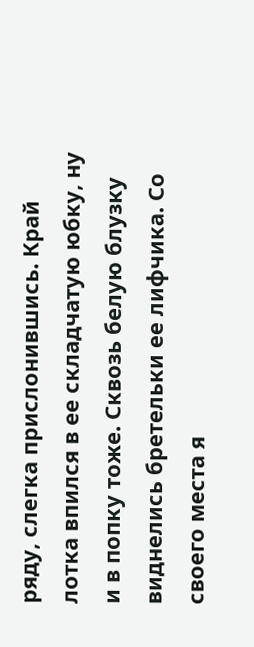ряду, слегка прислонившись. Край лотка впился в ее складчатую юбку, ну и в попку тоже. Сквозь белую блузку виднелись бретельки ее лифчика. Со своего места я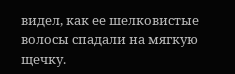видел, как ее шелковистые волосы спадали на мягкую щечку.